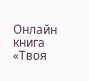Онлайн книга «Твоя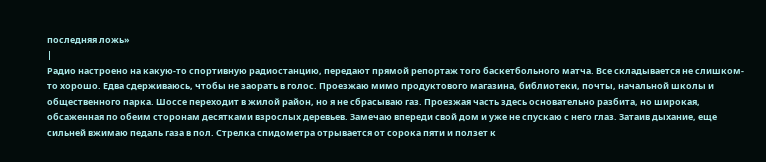последняя ложь»
|
Радио настроено на какую-то спортивную радиостанцию, передают прямой репортаж того баскетбольного матча. Все складывается не слишком-то хорошо. Едва сдерживаюсь, чтобы не заорать в голос. Проезжаю мимо продуктового магазина, библиотеки, почты, начальной школы и общественного парка. Шоссе переходит в жилой район, но я не сбрасываю газ. Проезжая часть здесь основательно разбита, но широкая, обсаженная по обеим сторонам десятками взрослых деревьев. Замечаю впереди свой дом и уже не спускаю с него глаз. Затаив дыхание, еще сильней вжимаю педаль газа в пол. Стрелка спидометра отрывается от сорока пяти и ползет к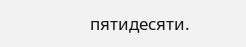пятидесяти.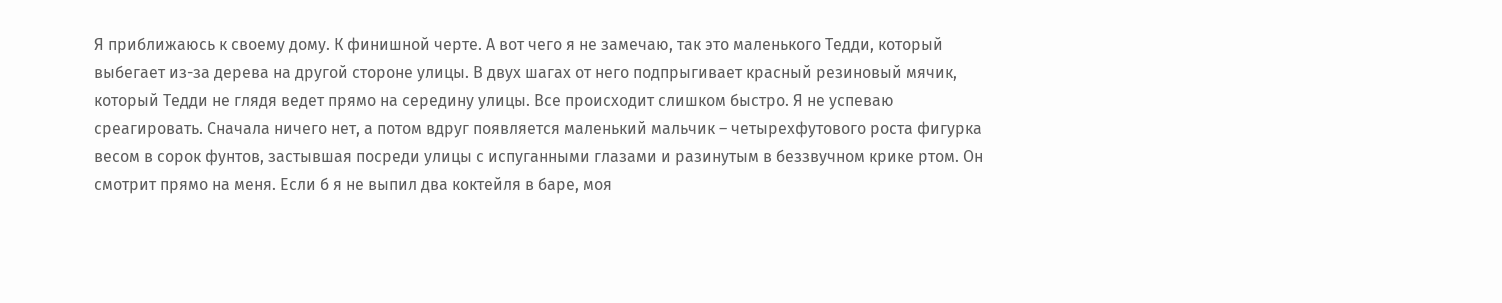Я приближаюсь к своему дому. К финишной черте. А вот чего я не замечаю, так это маленького Тедди, который выбегает из-за дерева на другой стороне улицы. В двух шагах от него подпрыгивает красный резиновый мячик, который Тедди не глядя ведет прямо на середину улицы. Все происходит слишком быстро. Я не успеваю среагировать. Сначала ничего нет, а потом вдруг появляется маленький мальчик – четырехфутового роста фигурка весом в сорок фунтов, застывшая посреди улицы с испуганными глазами и разинутым в беззвучном крике ртом. Он смотрит прямо на меня. Если б я не выпил два коктейля в баре, моя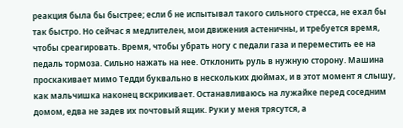реакция была бы быстрее; если б не испытывал такого сильного стресса, не ехал бы так быстро. Но сейчас я медлителен, мои движения астеничны, и требуется время, чтобы среагировать. Время, чтобы убрать ногу с педали газа и переместить ее на педаль тормоза. Сильно нажать на нее. Отклонить руль в нужную сторону. Машина проскакивает мимо Тедди буквально в нескольких дюймах, и в этот момент я слышу, как мальчишка наконец вскрикивает. Останавливаюсь на лужайке перед соседним домом, едва не задев их почтовый ящик. Руки у меня трясутся, а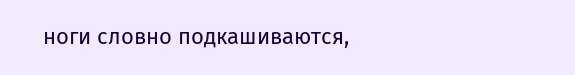ноги словно подкашиваются,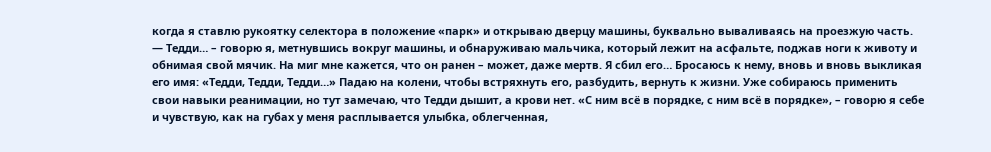когда я ставлю рукоятку селектора в положение «парк» и открываю дверцу машины, буквально вываливаясь на проезжую часть. — Тедди… – говорю я, метнувшись вокруг машины, и обнаруживаю мальчика, который лежит на асфальте, поджав ноги к животу и обнимая свой мячик. На миг мне кажется, что он ранен – может, даже мертв. Я сбил его… Бросаюсь к нему, вновь и вновь выкликая его имя: «Тедди, Тедди, Тедди…» Падаю на колени, чтобы встряхнуть его, разбудить, вернуть к жизни. Уже собираюсь применить свои навыки реанимации, но тут замечаю, что Тедди дышит, а крови нет. «С ним всё в порядке, с ним всё в порядке», – говорю я себе и чувствую, как на губах у меня расплывается улыбка, облегченная,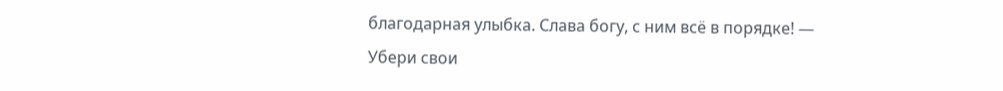благодарная улыбка. Слава богу, с ним всё в порядке! — Убери свои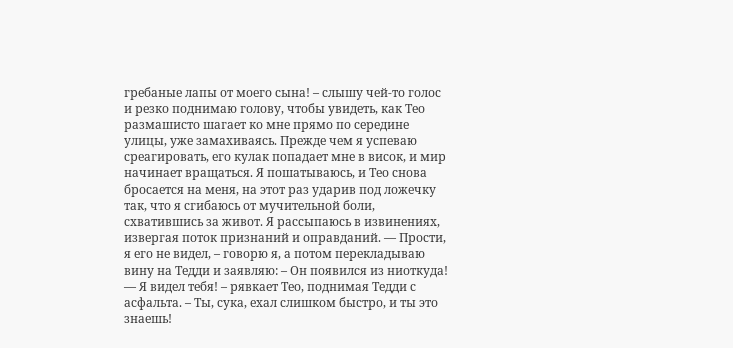гребаные лапы от моего сына! – слышу чей-то голос и резко поднимаю голову, чтобы увидеть, как Тео размашисто шагает ко мне прямо по середине улицы, уже замахиваясь. Прежде чем я успеваю среагировать, его кулак попадает мне в висок, и мир начинает вращаться. Я пошатываюсь, и Тео снова бросается на меня, на этот раз ударив под ложечку так, что я сгибаюсь от мучительной боли, схватившись за живот. Я рассыпаюсь в извинениях, извергая поток признаний и оправданий. — Прости, я его не видел, – говорю я, а потом перекладываю вину на Тедди и заявляю: – Он появился из ниоткуда! — Я видел тебя! – рявкает Тео, поднимая Тедди с асфальта. – Ты, сука, ехал слишком быстро, и ты это знаешь!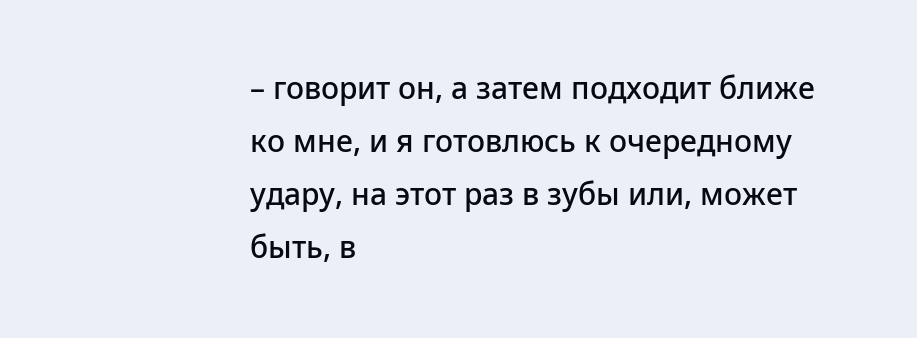– говорит он, а затем подходит ближе ко мне, и я готовлюсь к очередному удару, на этот раз в зубы или, может быть, в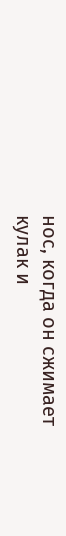нос, когда он сжимает кулак и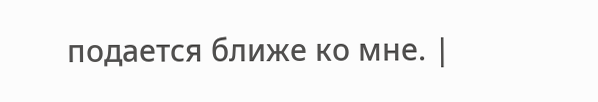подается ближе ко мне. |